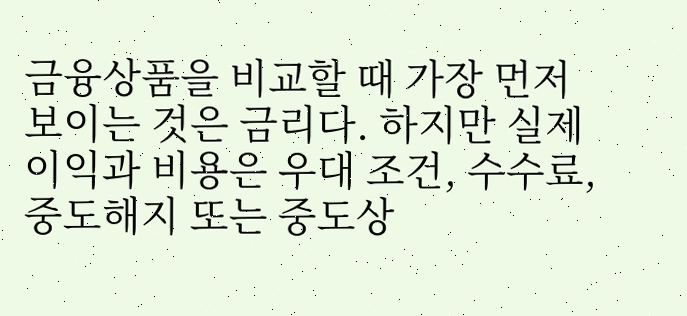금융상품을 비교할 때 가장 먼저 보이는 것은 금리다. 하지만 실제 이익과 비용은 우대 조건, 수수료, 중도해지 또는 중도상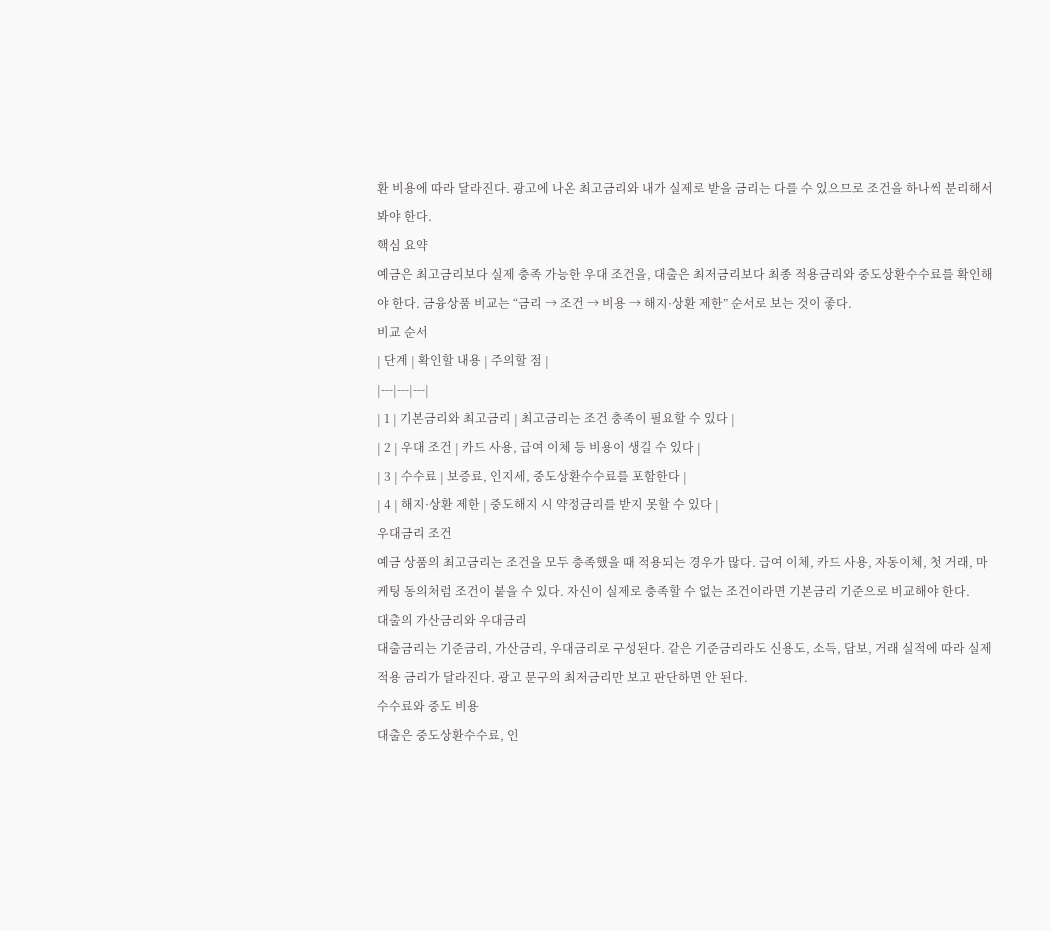환 비용에 따라 달라진다. 광고에 나온 최고금리와 내가 실제로 받을 금리는 다를 수 있으므로 조건을 하나씩 분리해서 봐야 한다.
핵심 요약
예금은 최고금리보다 실제 충족 가능한 우대 조건을, 대출은 최저금리보다 최종 적용금리와 중도상환수수료를 확인해야 한다. 금융상품 비교는 “금리 → 조건 → 비용 → 해지·상환 제한” 순서로 보는 것이 좋다.
비교 순서
| 단계 | 확인할 내용 | 주의할 점 |
|---|---|---|
| 1 | 기본금리와 최고금리 | 최고금리는 조건 충족이 필요할 수 있다 |
| 2 | 우대 조건 | 카드 사용, 급여 이체 등 비용이 생길 수 있다 |
| 3 | 수수료 | 보증료, 인지세, 중도상환수수료를 포함한다 |
| 4 | 해지·상환 제한 | 중도해지 시 약정금리를 받지 못할 수 있다 |
우대금리 조건
예금 상품의 최고금리는 조건을 모두 충족했을 때 적용되는 경우가 많다. 급여 이체, 카드 사용, 자동이체, 첫 거래, 마케팅 동의처럼 조건이 붙을 수 있다. 자신이 실제로 충족할 수 없는 조건이라면 기본금리 기준으로 비교해야 한다.
대출의 가산금리와 우대금리
대출금리는 기준금리, 가산금리, 우대금리로 구성된다. 같은 기준금리라도 신용도, 소득, 담보, 거래 실적에 따라 실제 적용 금리가 달라진다. 광고 문구의 최저금리만 보고 판단하면 안 된다.
수수료와 중도 비용
대출은 중도상환수수료, 인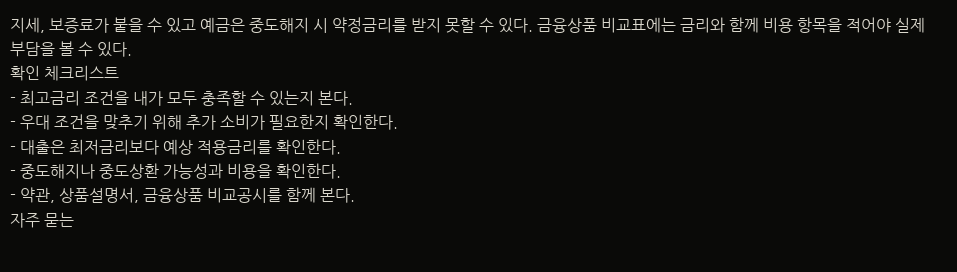지세, 보증료가 붙을 수 있고 예금은 중도해지 시 약정금리를 받지 못할 수 있다. 금융상품 비교표에는 금리와 함께 비용 항목을 적어야 실제 부담을 볼 수 있다.
확인 체크리스트
- 최고금리 조건을 내가 모두 충족할 수 있는지 본다.
- 우대 조건을 맞추기 위해 추가 소비가 필요한지 확인한다.
- 대출은 최저금리보다 예상 적용금리를 확인한다.
- 중도해지나 중도상환 가능성과 비용을 확인한다.
- 약관, 상품설명서, 금융상품 비교공시를 함께 본다.
자주 묻는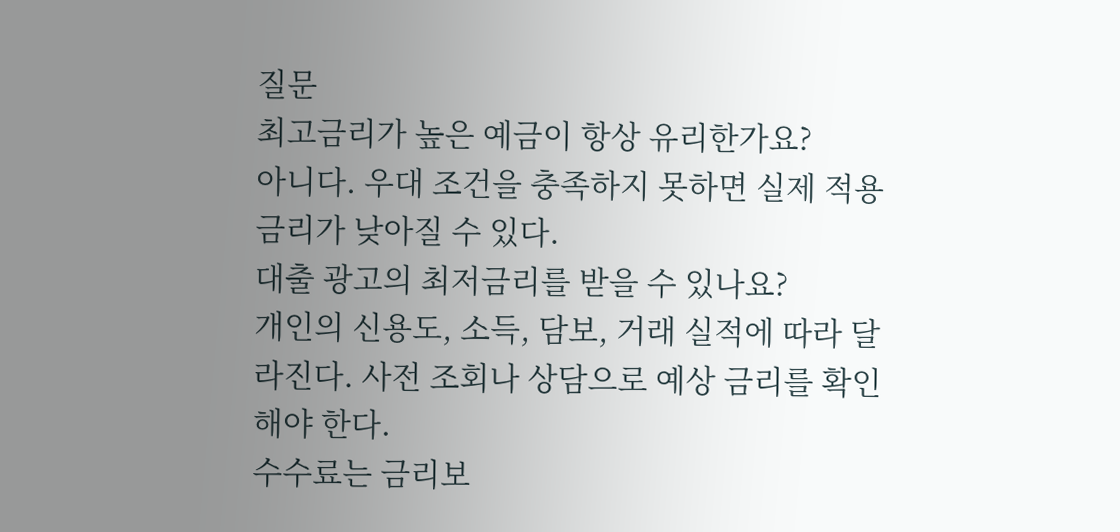질문
최고금리가 높은 예금이 항상 유리한가요?
아니다. 우대 조건을 충족하지 못하면 실제 적용금리가 낮아질 수 있다.
대출 광고의 최저금리를 받을 수 있나요?
개인의 신용도, 소득, 담보, 거래 실적에 따라 달라진다. 사전 조회나 상담으로 예상 금리를 확인해야 한다.
수수료는 금리보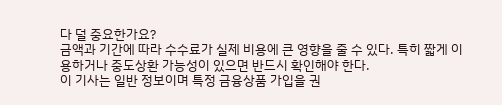다 덜 중요한가요?
금액과 기간에 따라 수수료가 실제 비용에 큰 영향을 줄 수 있다. 특히 짧게 이용하거나 중도상환 가능성이 있으면 반드시 확인해야 한다.
이 기사는 일반 정보이며 특정 금융상품 가입을 권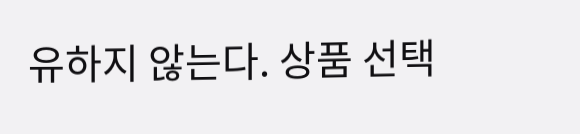유하지 않는다. 상품 선택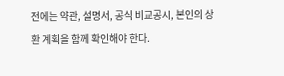전에는 약관, 설명서, 공식 비교공시, 본인의 상환 계획을 함께 확인해야 한다.